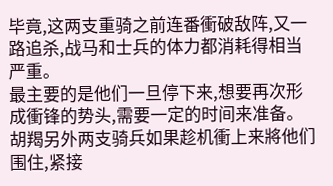毕竟,这两支重骑之前连番衝破敌阵,又一路追杀,战马和士兵的体力都消耗得相当严重。
最主要的是他们一旦停下来,想要再次形成衝锋的势头,需要一定的时间来准备。
胡羯另外两支骑兵如果趁机衝上来將他们围住,紧接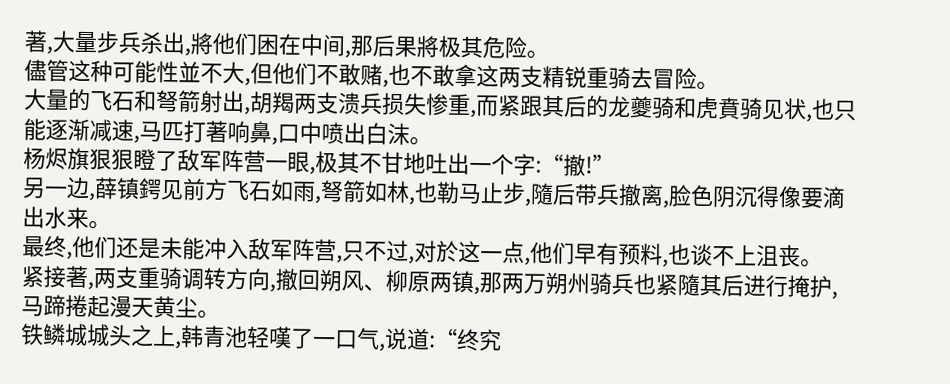著,大量步兵杀出,將他们困在中间,那后果將极其危险。
儘管这种可能性並不大,但他们不敢赌,也不敢拿这两支精锐重骑去冒险。
大量的飞石和弩箭射出,胡羯两支溃兵损失惨重,而紧跟其后的龙夔骑和虎賁骑见状,也只能逐渐减速,马匹打著响鼻,口中喷出白沫。
杨烬旗狠狠瞪了敌军阵营一眼,极其不甘地吐出一个字:“撤!”
另一边,薛镇鍔见前方飞石如雨,弩箭如林,也勒马止步,隨后带兵撤离,脸色阴沉得像要滴出水来。
最终,他们还是未能冲入敌军阵营,只不过,对於这一点,他们早有预料,也谈不上沮丧。
紧接著,两支重骑调转方向,撤回朔风、柳原两镇,那两万朔州骑兵也紧隨其后进行掩护,马蹄捲起漫天黄尘。
铁鳞城城头之上,韩青池轻嘆了一口气,说道:“终究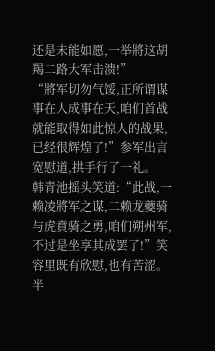还是未能如愿,一举將这胡羯二路大军击溃!”
“將军切勿气馁,正所谓谋事在人成事在天,咱们首战就能取得如此惊人的战果,已经很辉煌了!”参军出言宽慰道,拱手行了一礼。
韩青池摇头笑道:“此战,一赖凌將军之谋,二赖龙夔骑与虎賁骑之勇,咱们朔州军,不过是坐享其成罢了!”笑容里既有欣慰,也有苦涩。
半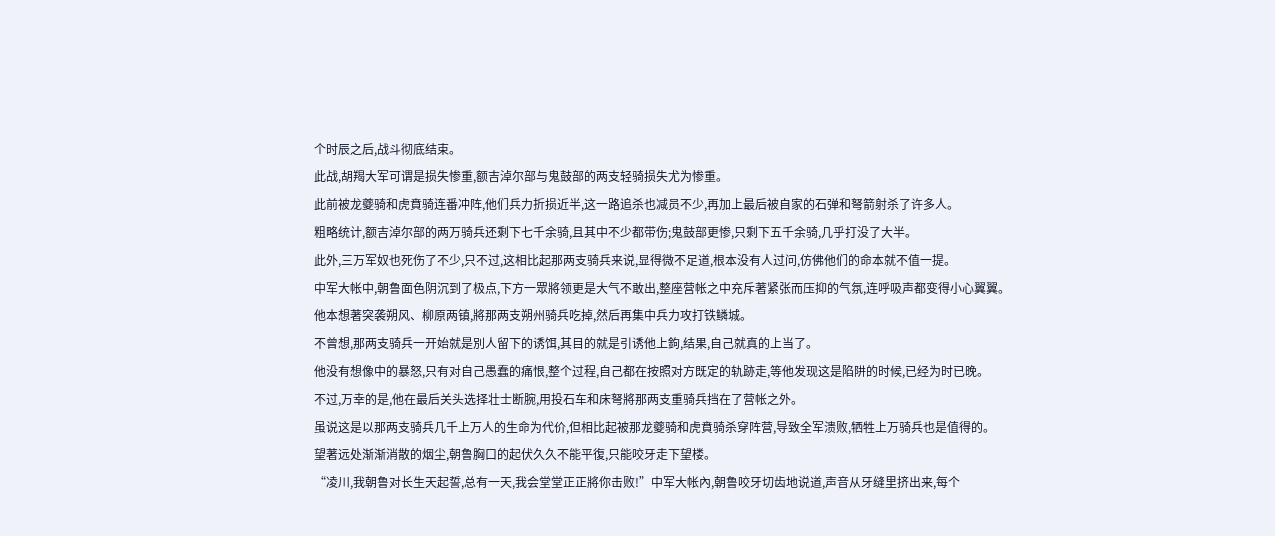个时辰之后,战斗彻底结束。
此战,胡羯大军可谓是损失惨重,额吉淖尔部与鬼鼓部的两支轻骑损失尤为惨重。
此前被龙夔骑和虎賁骑连番冲阵,他们兵力折损近半,这一路追杀也减员不少,再加上最后被自家的石弹和弩箭射杀了许多人。
粗略统计,额吉淖尔部的两万骑兵还剩下七千余骑,且其中不少都带伤;鬼鼓部更惨,只剩下五千余骑,几乎打没了大半。
此外,三万军奴也死伤了不少,只不过,这相比起那两支骑兵来说,显得微不足道,根本没有人过问,仿佛他们的命本就不值一提。
中军大帐中,朝鲁面色阴沉到了极点,下方一眾將领更是大气不敢出,整座营帐之中充斥著紧张而压抑的气氛,连呼吸声都变得小心翼翼。
他本想著突袭朔风、柳原两镇,將那两支朔州骑兵吃掉,然后再集中兵力攻打铁鳞城。
不曾想,那两支骑兵一开始就是別人留下的诱饵,其目的就是引诱他上鉤,结果,自己就真的上当了。
他没有想像中的暴怒,只有对自己愚蠢的痛恨,整个过程,自己都在按照对方既定的轨跡走,等他发现这是陷阱的时候,已经为时已晚。
不过,万幸的是,他在最后关头选择壮士断腕,用投石车和床弩將那两支重骑兵挡在了营帐之外。
虽说这是以那两支骑兵几千上万人的生命为代价,但相比起被那龙夔骑和虎賁骑杀穿阵营,导致全军溃败,牺牲上万骑兵也是值得的。
望著远处渐渐消散的烟尘,朝鲁胸口的起伏久久不能平復,只能咬牙走下望楼。
“凌川,我朝鲁对长生天起誓,总有一天,我会堂堂正正將你击败!”中军大帐內,朝鲁咬牙切齿地说道,声音从牙缝里挤出来,每个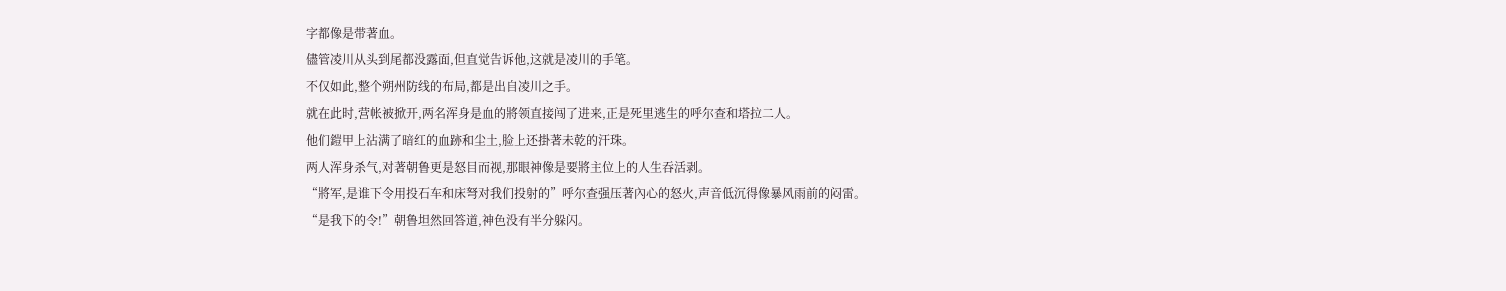字都像是带著血。
儘管凌川从头到尾都没露面,但直觉告诉他,这就是凌川的手笔。
不仅如此,整个朔州防线的布局,都是出自凌川之手。
就在此时,营帐被掀开,两名浑身是血的將领直接闯了进来,正是死里逃生的呼尔查和塔拉二人。
他们鎧甲上沾满了暗红的血跡和尘土,脸上还掛著未乾的汗珠。
两人浑身杀气,对著朝鲁更是怒目而视,那眼神像是要將主位上的人生吞活剥。
“將军,是谁下令用投石车和床弩对我们投射的”呼尔查强压著內心的怒火,声音低沉得像暴风雨前的闷雷。
“是我下的令!”朝鲁坦然回答道,神色没有半分躲闪。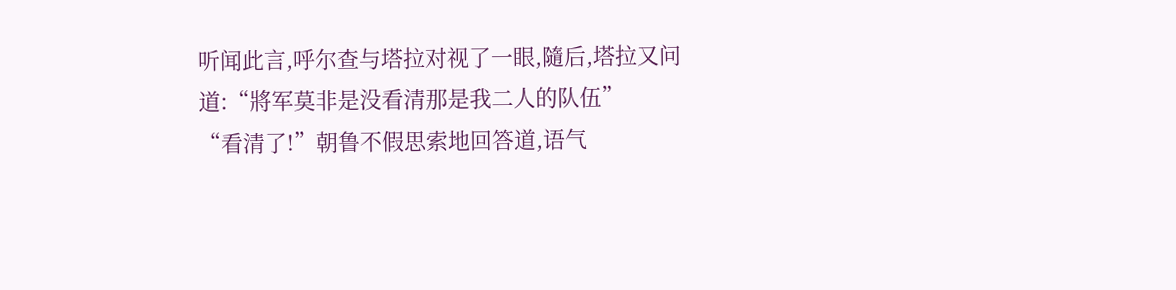听闻此言,呼尔查与塔拉对视了一眼,隨后,塔拉又问道:“將军莫非是没看清那是我二人的队伍”
“看清了!”朝鲁不假思索地回答道,语气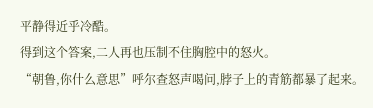平静得近乎冷酷。
得到这个答案,二人再也压制不住胸腔中的怒火。
“朝鲁,你什么意思”呼尔查怒声喝问,脖子上的青筋都暴了起来。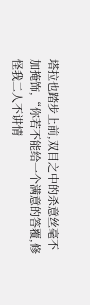塔拉也踏步上前,双目之中的杀意丝毫不加掩饰,“你若不能给一个满意的答覆,修怪我二人不讲情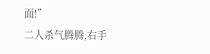面!”
二人杀气腾腾,右手